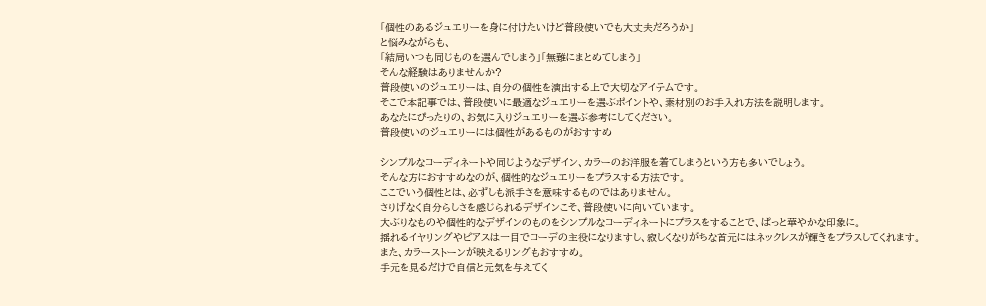「個性のあるジュエリーを身に付けたいけど普段使いでも大丈夫だろうか」
と悩みながらも、
「結局いつも同じものを選んでしまう」「無難にまとめてしまう」
そんな経験はありませんか?
普段使いのジュエリーは、自分の個性を演出する上で大切なアイテムです。
そこで本記事では、普段使いに最適なジュエリーを選ぶポイントや、素材別のお手入れ方法を説明します。
あなたにぴったりの、お気に入りジュエリーを選ぶ参考にしてください。
普段使いのジュエリーには個性があるものがおすすめ

シンプルなコーディネートや同じようなデザイン、カラーのお洋服を着てしまうという方も多いでしょう。
そんな方におすすめなのが、個性的なジュエリーをプラスする方法です。
ここでいう個性とは、必ずしも派手さを意味するものではありません。
さりげなく自分らしさを感じられるデザインこそ、普段使いに向いています。
大ぶりなものや個性的なデザインのものをシンプルなコーディネートにプラスをすることで、ぱっと華やかな印象に。
揺れるイヤリングやピアスは一目でコーデの主役になりますし、寂しくなりがちな首元にはネックレスが輝きをプラスしてくれます。
また、カラーストーンが映えるリングもおすすめ。
手元を見るだけで自信と元気を与えてく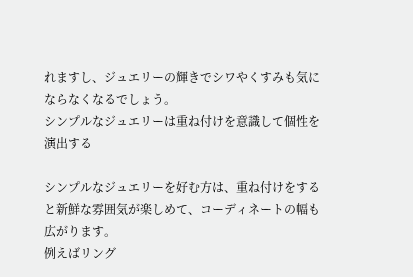れますし、ジュエリーの輝きでシワやくすみも気にならなくなるでしょう。
シンプルなジュエリーは重ね付けを意識して個性を演出する

シンプルなジュエリーを好む方は、重ね付けをすると新鮮な雰囲気が楽しめて、コーディネートの幅も広がります。
例えばリング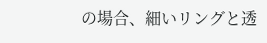の場合、細いリングと透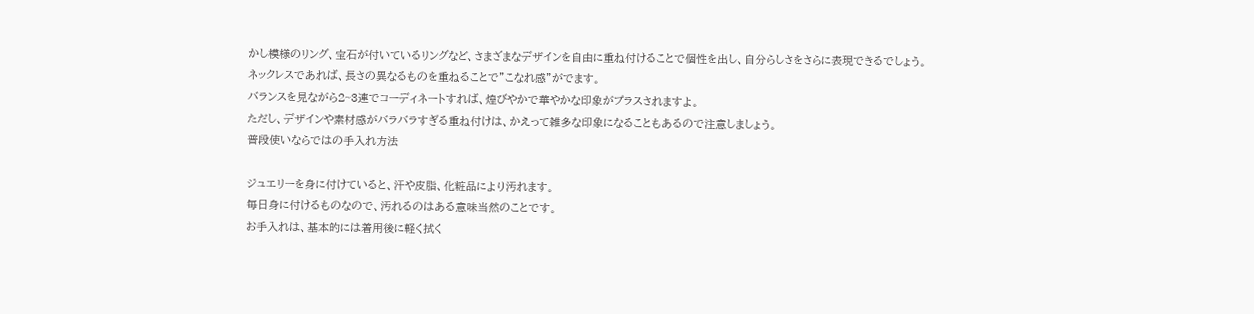かし模様のリング、宝石が付いているリングなど、さまざまなデザインを自由に重ね付けることで個性を出し、自分らしさをさらに表現できるでしょう。
ネックレスであれば、長さの異なるものを重ねることで”こなれ感”がでます。
バランスを見ながら2~3連でコーディネートすれば、煌びやかで華やかな印象がプラスされますよ。
ただし、デザインや素材感がバラバラすぎる重ね付けは、かえって雑多な印象になることもあるので注意しましょう。
普段使いならではの手入れ方法

ジュエリーを身に付けていると、汗や皮脂、化粧品により汚れます。
毎日身に付けるものなので、汚れるのはある意味当然のことです。
お手入れは、基本的には着用後に軽く拭く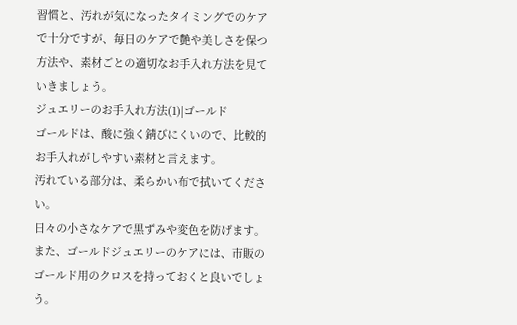習慣と、汚れが気になったタイミングでのケアで十分ですが、毎日のケアで艶や美しさを保つ方法や、素材ごとの適切なお手入れ方法を見ていきましょう。
ジュエリーのお手入れ方法(1)|ゴールド
ゴールドは、酸に強く錆びにくいので、比較的お手入れがしやすい素材と言えます。
汚れている部分は、柔らかい布で拭いてください。
日々の小さなケアで黒ずみや変色を防げます。
また、ゴールドジュエリーのケアには、市販のゴールド用のクロスを持っておくと良いでしょう。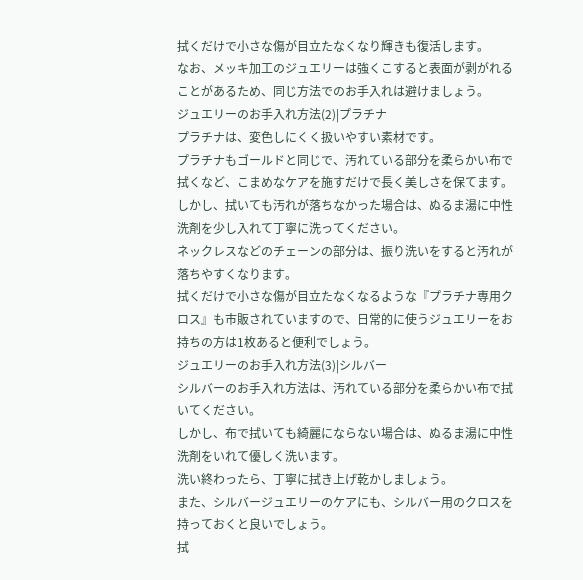拭くだけで小さな傷が目立たなくなり輝きも復活します。
なお、メッキ加工のジュエリーは強くこすると表面が剥がれることがあるため、同じ方法でのお手入れは避けましょう。
ジュエリーのお手入れ方法(2)|プラチナ
プラチナは、変色しにくく扱いやすい素材です。
プラチナもゴールドと同じで、汚れている部分を柔らかい布で拭くなど、こまめなケアを施すだけで長く美しさを保てます。
しかし、拭いても汚れが落ちなかった場合は、ぬるま湯に中性洗剤を少し入れて丁寧に洗ってください。
ネックレスなどのチェーンの部分は、振り洗いをすると汚れが落ちやすくなります。
拭くだけで小さな傷が目立たなくなるような『プラチナ専用クロス』も市販されていますので、日常的に使うジュエリーをお持ちの方は1枚あると便利でしょう。
ジュエリーのお手入れ方法(3)|シルバー
シルバーのお手入れ方法は、汚れている部分を柔らかい布で拭いてください。
しかし、布で拭いても綺麗にならない場合は、ぬるま湯に中性洗剤をいれて優しく洗います。
洗い終わったら、丁寧に拭き上げ乾かしましょう。
また、シルバージュエリーのケアにも、シルバー用のクロスを持っておくと良いでしょう。
拭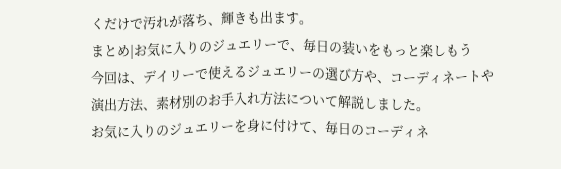くだけで汚れが落ち、輝きも出ます。
まとめ|お気に入りのジュエリーで、毎日の装いをもっと楽しもう
今回は、デイリーで使えるジュエリーの選び方や、コーディネートや演出方法、素材別のお手入れ方法について解説しました。
お気に入りのジュエリーを身に付けて、毎日のコーディネ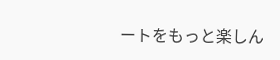ートをもっと楽しん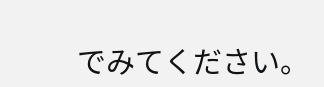でみてください。